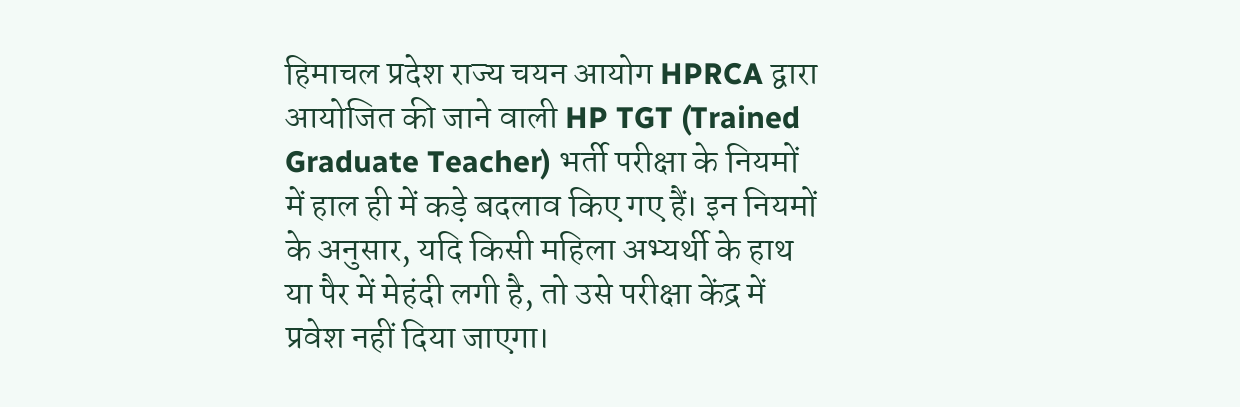हिमाचल प्रदेश राज्य चयन आयोग HPRCA द्वारा आयोजित की जाने वाली HP TGT (Trained Graduate Teacher) भर्ती परीक्षा के नियमों में हाल ही में कड़े बदलाव किए गए हैं। इन नियमों के अनुसार, यदि किसी महिला अभ्यर्थी के हाथ या पैर में मेहंदी लगी है, तो उसे परीक्षा केंद्र में प्रवेश नहीं दिया जाएगा।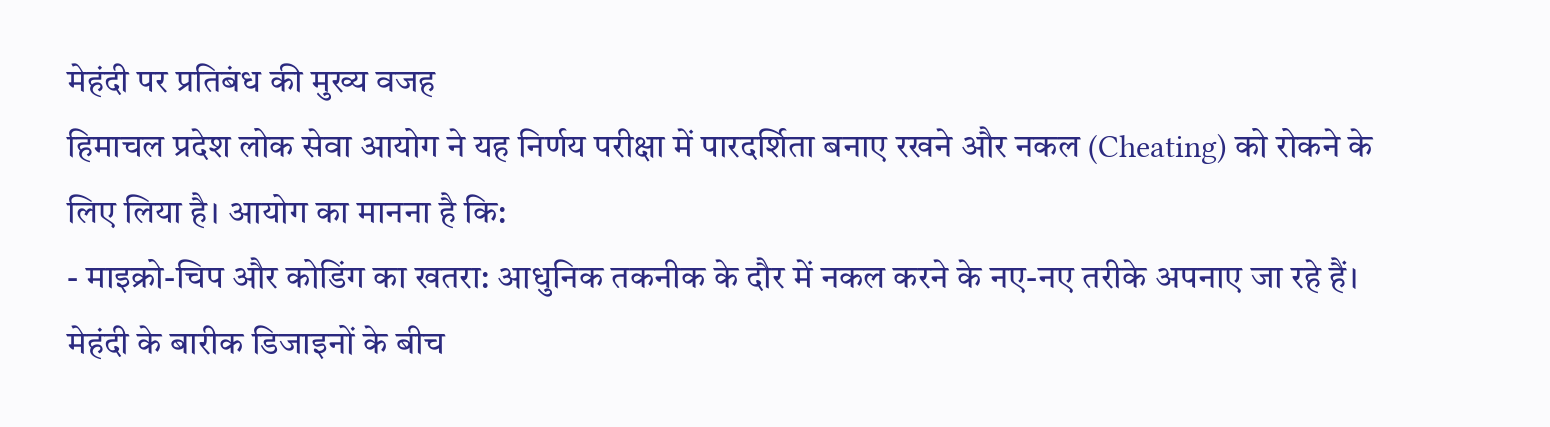मेहंदी पर प्रतिबंध की मुख्य वजह
हिमाचल प्रदेश लोक सेवा आयोग ने यह निर्णय परीक्षा में पारदर्शिता बनाए रखने और नकल (Cheating) को रोकने के लिए लिया है। आयोग का मानना है कि:
- माइक्रो-चिप और कोडिंग का खतरा: आधुनिक तकनीक के दौर में नकल करने के नए-नए तरीके अपनाए जा रहे हैं। मेहंदी के बारीक डिजाइनों के बीच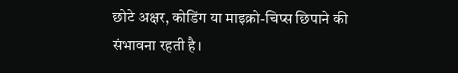छोटे अक्षर, कोडिंग या माइक्रो-चिप्स छिपाने की संभावना रहती है।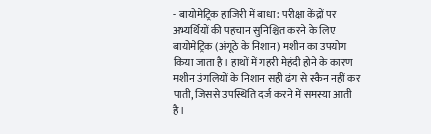- बायोमेट्रिक हाजिरी में बाधा: परीक्षा केंद्रों पर अभ्यर्थियों की पहचान सुनिश्चित करने के लिए बायोमेट्रिक (अंगूठे के निशान) मशीन का उपयोग किया जाता है। हाथों में गहरी मेहंदी होने के कारण मशीन उंगलियों के निशान सही ढंग से स्कैन नहीं कर पाती, जिससे उपस्थिति दर्ज करने में समस्या आती है।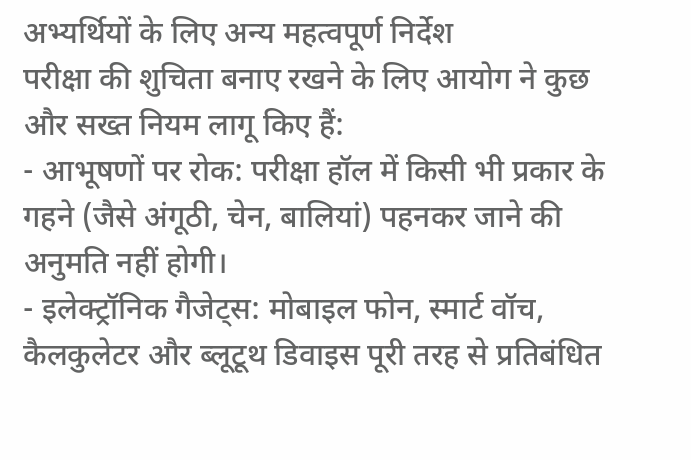अभ्यर्थियों के लिए अन्य महत्वपूर्ण निर्देश
परीक्षा की शुचिता बनाए रखने के लिए आयोग ने कुछ और सख्त नियम लागू किए हैं:
- आभूषणों पर रोक: परीक्षा हॉल में किसी भी प्रकार के गहने (जैसे अंगूठी, चेन, बालियां) पहनकर जाने की अनुमति नहीं होगी।
- इलेक्ट्रॉनिक गैजेट्स: मोबाइल फोन, स्मार्ट वॉच, कैलकुलेटर और ब्लूटूथ डिवाइस पूरी तरह से प्रतिबंधित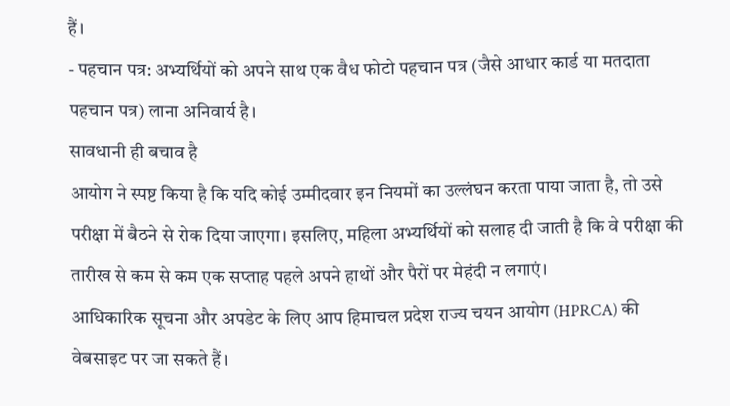हैं।
- पहचान पत्र: अभ्यर्थियों को अपने साथ एक वैध फोटो पहचान पत्र (जैसे आधार कार्ड या मतदाता पहचान पत्र) लाना अनिवार्य है।
सावधानी ही बचाव है
आयोग ने स्पष्ट किया है कि यदि कोई उम्मीदवार इन नियमों का उल्लंघन करता पाया जाता है, तो उसे परीक्षा में बैठने से रोक दिया जाएगा। इसलिए, महिला अभ्यर्थियों को सलाह दी जाती है कि वे परीक्षा की तारीख से कम से कम एक सप्ताह पहले अपने हाथों और पैरों पर मेहंदी न लगाएं।
आधिकारिक सूचना और अपडेट के लिए आप हिमाचल प्रदेश राज्य चयन आयोग (HPRCA) की वेबसाइट पर जा सकते हैं।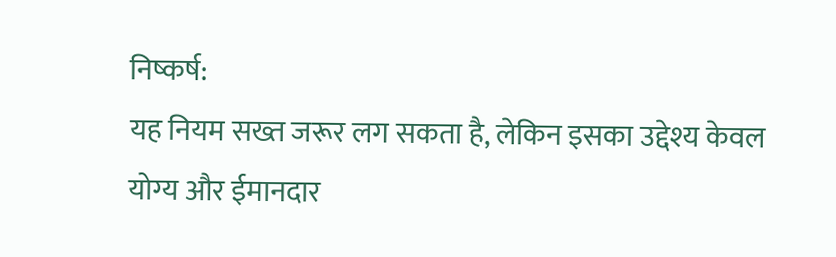निष्कर्ष:
यह नियम सख्त जरूर लग सकता है, लेकिन इसका उद्देश्य केवल योग्य और ईमानदार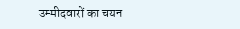उम्मीदवारों का चयन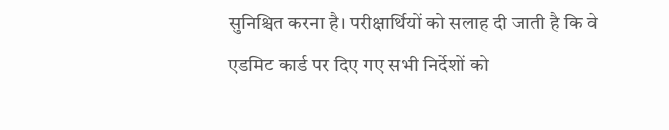सुनिश्चित करना है। परीक्षार्थियों को सलाह दी जाती है कि वे एडमिट कार्ड पर दिए गए सभी निर्देशों को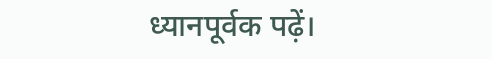ध्यानपूर्वक पढ़ें।